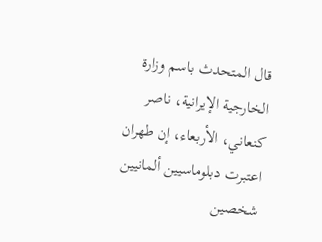قال المتحدث باسم وزارة الخارجية الإيرانية، ناصر كنعاني، الأربعاء، إن طهران اعتبرت دبلوماسيين ألمانيين شخصين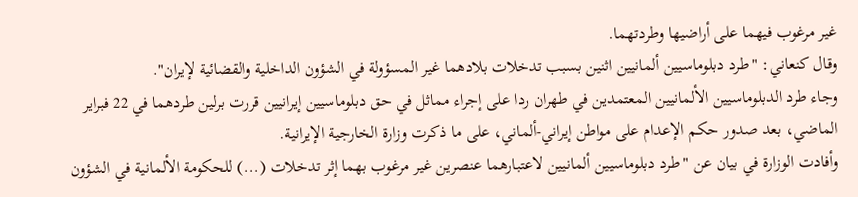غير مرغوب فيهما على أراضيها وطردتهما.
وقال كنعاني: "طرد دبلوماسيين ألمانيين اثنين بسبب تدخلات بلادهما غير المسؤولة في الشؤون الداخلية والقضائية لإيران".
وجاء طرد الدبلوماسيين الألمانيين المعتمدين في طهران ردا على إجراء مماثل في حق دبلوماسيين إيرانيين قررت برلين طردهما في 22 فبراير الماضي، بعد صدور حكم الإعدام على مواطن إيراني-ألماني، على ما ذكرت وزارة الخارجية الإيرانية.
وأفادت الوزارة في بيان عن "طرد دبلوماسيين ألمانيين لاعتبارهما عنصرين غير مرغوب بهما إثر تدخلات (...) للحكومة الألمانية في الشؤون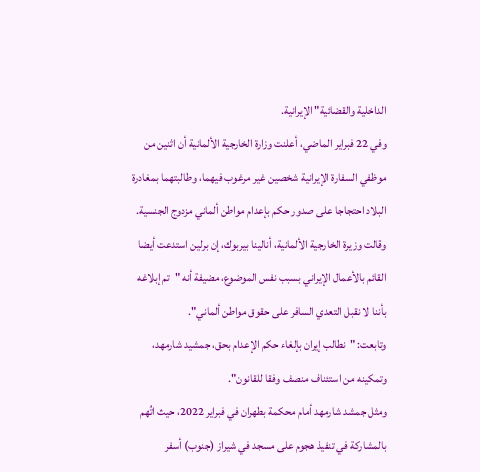الداخلية والقضائية" الإيرانية.
وفي 22 فبراير الماضي، أعلنت وزارة الخارجية الألمانية أن اثنين من موظفي السفارة الإيرانية شخصين غير مرغوب فيهما، وطالبتهما بمغادرة البلاد احتجاجا على صدور حكم بإعدام مواطن ألماني مزدوج الجنسية.
وقالت وزيرة الخارجية الألمانية، أنالينا بيربوك، إن برلين استدعت أيضا القائم بالأعمال الإيراني بسبب نفس الموضوع، مضيفة أنه "تم إبلاغه بأننا لا نقبل التعدي السافر على حقوق مواطن ألماني".
وتابعت: "نطالب إيران بإلغاء حكم الإعدام بحق، جمشيد شارمهد، وتمكينه من استئناف منصف وفقا للقانون".
ومثل جمشد شارمهد أمام محكمة بطهران في فبراير 2022، حيث اتُهم بالمشاركة في تنفيذ هجوم على مسجد في شيراز (جنوب) أسفر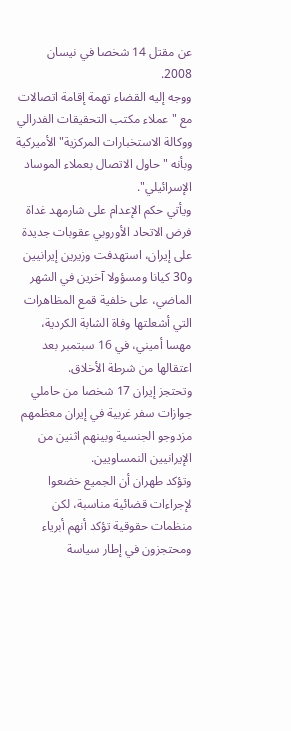عن مقتل 14 شخصا في نيسان 2008.
ووجه إليه القضاء تهمة إقامة اتصالات مع "عملاء مكتب التحقيقات الفدرالي ووكالة الاستخبارات المركزية" الأميركية وبأنه "حاول الاتصال بعملاء الموساد الإسرائيلي".
ويأتي حكم الإعدام على شارمهد غداة فرض الاتحاد الأوروبي عقوبات جديدة على إيران، استهدفت وزيرين إيرانيين و30 كيانا ومسؤولا آخرين في الشهر الماضي، على خلفية قمع المظاهرات التي أشعلتها وفاة الشابة الكردية، مهسا أميني، في 16 سبتمبر بعد اعتقالها من شرطة الأخلاق.
وتحتجز إيران 17 شخصا من حاملي جوازات سفر غربية في إيران معظمهم مزدوجو الجنسية وبينهم اثنين من الإيرانيين النمساويين.
وتؤكد طهران أن الجميع خضعوا لإجراءات قضائية مناسبة، لكن منظمات حقوقية تؤكد أنهم أبرياء ومحتجزون في إطار سياسة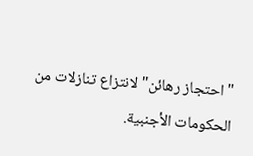"احتجاز رهائن" لانتزاع تنازلات من الحكومات الأجنبية.